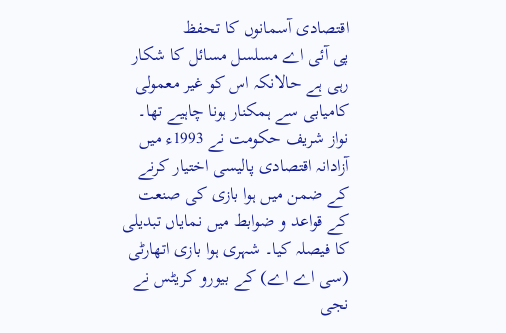اقتصادی آسمانوں کا تحفظ
پی آئی اے مسلسل مسائل کا شکار رہی ہے حالانکہ اس کو غیر معمولی کامیابی سے ہمکنار ہونا چاہیے تھا۔
نواز شریف حکومت نے 1993ء میں آزادانہ اقتصادی پالیسی اختیار کرنے کے ضمن میں ہوا بازی کی صنعت کے قواعد و ضوابط میں نمایاں تبدیلی کا فیصلہ کیا۔ شہری ہوا بازی اتھارٹی (سی اے اے) کے بیورو کریٹس نے نجی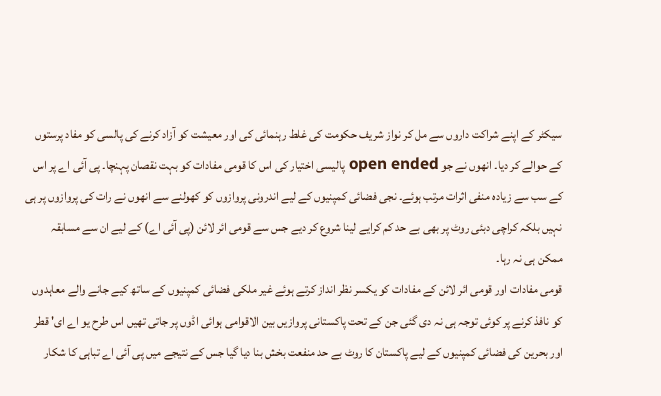سیکٹر کے اپنے شراکت داروں سے مل کر نواز شریف حکومت کی غلط رہنمائی کی اور معیشت کو آزاد کرنے کی پالسی کو مفاد پرستوں کے حوالے کر دیا۔ انھوں نے جو open ended پالیسی اختیار کی اس کا قومی مفادات کو بہت نقصان پہنچا۔ پی آئی اے پر اس کے سب سے زیادہ منفی اثرات مرتب ہوئے۔ نجی فضائی کمپنیوں کے لیے اندرونی پروازوں کو کھولنے سے انھوں نے رات کی پروازوں پر ہی نہیں بلکہ کراچی دبئی روٹ پر بھی بے حد کم کرایے لینا شروع کر دیے جس سے قومی ائر لائن (پی آئی اے) کے لیے ان سے مسابقہ ممکن ہی نہ رہا۔
قومی مفادات اور قومی ائر لائن کے مفادات کو یکسر نظر انداز کرتے ہوئے غیر ملکی فضائی کمپنیوں کے ساتھ کیے جانے والے معاہدوں کو نافذ کرنے پر کوئی توجہ ہی نہ دی گئی جن کے تحت پاکستانی پروازیں بین الاقوامی ہوائی اڈوں پر جاتی تھیں اس طرح یو اے ای' قطر اور بحرین کی فضائی کمپنیوں کے لیے پاکستان کا روٹ بے حد منفعت بخش بنا دیا گیا جس کے نتیجے میں پی آئی اے تباہی کا شکار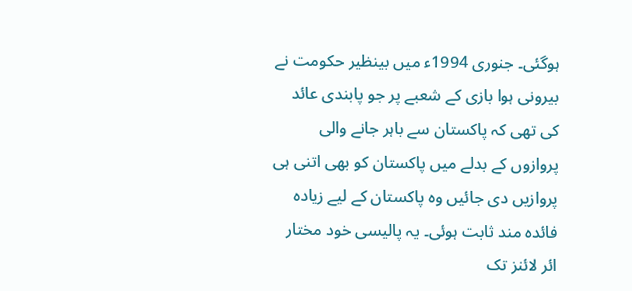ہوگئی۔ جنوری 1994ء میں بینظیر حکومت نے بیرونی ہوا بازی کے شعبے پر جو پابندی عائد کی تھی کہ پاکستان سے باہر جانے والی پروازوں کے بدلے میں پاکستان کو بھی اتنی ہی پروازیں دی جائیں وہ پاکستان کے لیے زیادہ فائدہ مند ثابت ہوئی۔ یہ پالیسی خود مختار ائر لائنز تک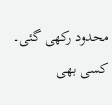محدود رکھی گئی۔
کسی بھی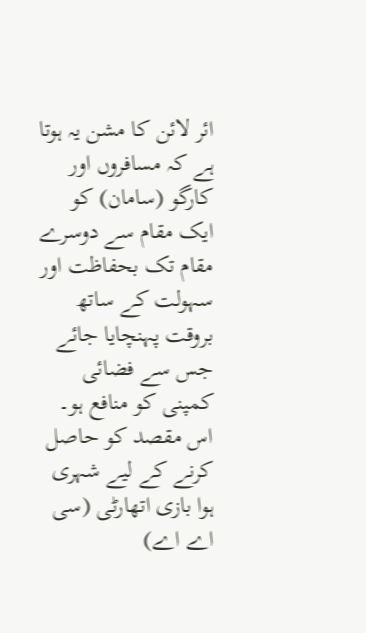ائر لائن کا مشن یہ ہوتا ہے کہ مسافروں اور کارگو (سامان) کو ایک مقام سے دوسرے مقام تک بحفاظت اور سہولت کے ساتھ بروقت پہنچایا جائے جس سے فضائی کمپنی کو منافع ہو۔ اس مقصد کو حاصل کرنے کے لیے شہری ہوا بازی اتھارٹی (سی اے اے)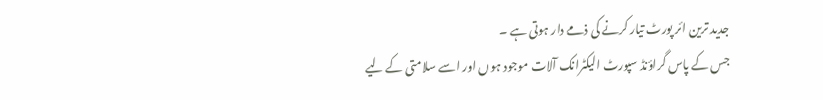جدید ترین ائر پورٹ تیار کرنے کی ذمے دار ہوتی ہے ۔
جس کے پاس گراؤنڈ سپورٹ الیکٹرانک آلات موجود ہوں اور اسے سلامتی کے لیے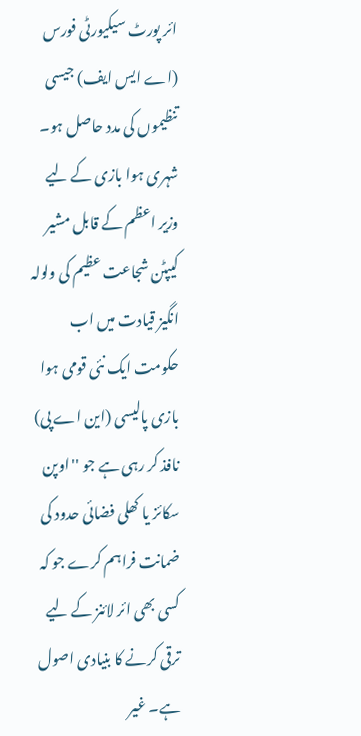ائر پورٹ سیکیورٹی فورس (اے ایس ایف) جیسی تنظیموں کی مدد حاصل ہو۔ شہری ہوا بازی کے لیے وزیر اعظم کے قابل مشیر کیپٹن شجاعت عظیم کی ولولہ انگیز قیادت میں اب حکومت ایک نئی قومی ہوا بازی پالیسی (این اے پی) نافذ کر رہی ہے جو ''اوپن سکائز یا کھلی فضائی حدود کی ضمانت فراہم کرے جو کہ کسی بھی ائر لائنز کے لیے ترقی کرنے کا بنیادی اصول ہے۔ غیر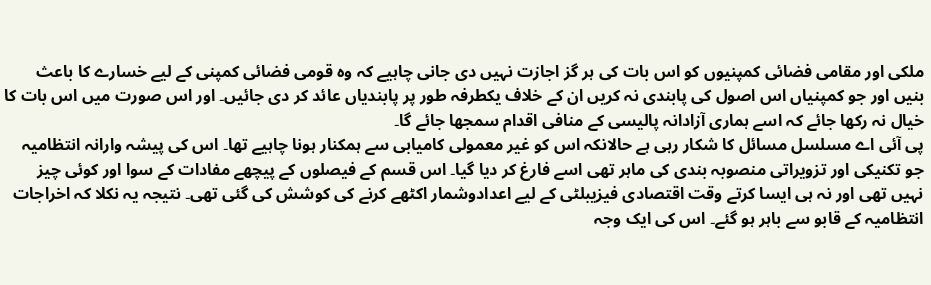ملکی اور مقامی فضائی کمپنیوں کو اس بات کی ہر گز اجازت نہیں دی جانی چاہیے کہ وہ قومی فضائی کمپنی کے لیے خسارے کا باعث بنیں اور جو کمپنیاں اس اصول کی پابندی نہ کریں ان کے خلاف یکطرفہ طور پر پابندیاں عائد کر دی جائیں۔ اور اس صورت میں اس بات کا خیال نہ رکھا جائے کہ اسے ہماری آزادانہ پالیسی کے منافی اقدام سمجھا جائے گا۔
پی آئی اے مسلسل مسائل کا شکار رہی ہے حالانکہ اس کو غیر معمولی کامیابی سے ہمکنار ہونا چاہیے تھا۔ اس کی پیشہ وارانہ انتظامیہ جو تکنیکی اور تزویراتی منصوبہ بندی کی ماہر تھی اسے فارغ کر دیا گیا۔ اس قسم کے فیصلوں کے پیچھے مفادات کے سوا اور کوئی چیز نہیں تھی اور نہ ہی ایسا کرتے وقت اقتصادی فیزیبلٹی کے لیے اعدادوشمار اکٹھے کرنے کی کوشش کی گئی تھی۔ نتیجہ یہ نکلا کہ اخراجات انتظامیہ کے قابو سے باہر ہو گئے۔ اس کی ایک وجہ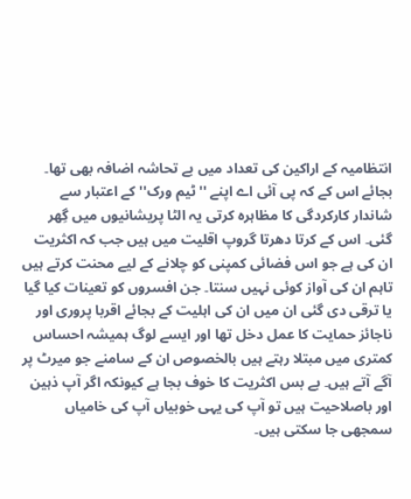انتظامیہ کے اراکین کی تعداد میں بے تحاشہ اضافہ بھی تھا۔
بجائے اس کے کہ پی آئی اے اپنے ''ٹیم ورک'' کے اعتبار سے شاندار کارکردگی کا مظاہرہ کرتی یہ الٹا پریشانیوں میں گِھر گئی۔ اس کے کرتا دھرتا گروپ اقلیت میں ہیں جب کہ اکثریت ان کی ہے جو اس فضائی کمپنی کو چلانے کے لیے محنت کرتے ہیں تاہم ان کی آواز کوئی نہیں سنتا۔ جن افسروں کو تعینات کیا گیا یا ترقی دی گئی ان میں ان کی اہلیت کے بجائے اقربا پروری اور ناجائز حمایت کا عمل دخل تھا اور ایسے لوگ ہمیشہ احساس کمتری میں مبتلا رہتے ہیں بالخصوص ان کے سامنے جو میرٹ پر آگے آتے ہیں۔ بے بس اکثریت کا خوف بجا ہے کیونکہ اگر آپ ذہین اور باصلاحیت ہیں تو آپ کی یہی خوبیاں آپ کی خامیاں سمجھی جا سکتی ہیں۔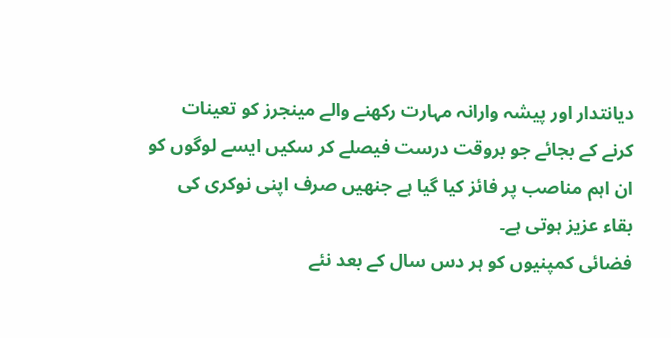دیانتدار اور پیشہ وارانہ مہارت رکھنے والے مینجرز کو تعینات کرنے کے بجائے جو بروقت درست فیصلے کر سکیں ایسے لوگوں کو ان اہم مناصب پر فائز کیا گیا ہے جنھیں صرف اپنی نوکری کی بقاء عزیز ہوتی ہے۔
فضائی کمپنیوں کو ہر دس سال کے بعد نئے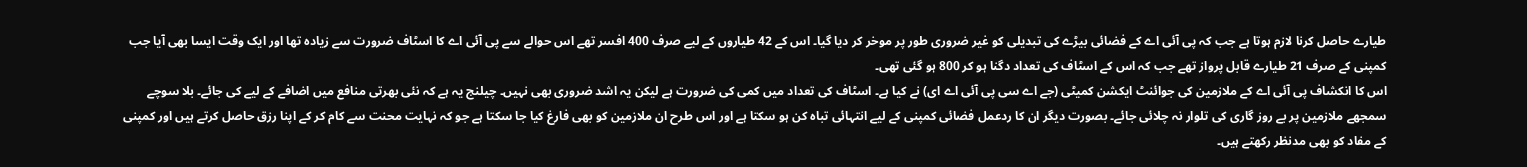طیارے حاصل کرنا لازم ہوتا ہے جب کہ پی آئی اے کے فضائی بیڑے کی تبدیلی کو غیر ضروری طور پر موخر کر دیا گیا۔ اس کے 42 طیاروں کے لیے صرف 400 افسر تھے اس حوالے سے پی آئی اے کا اسٹاف ضرورت سے زیادہ تھا اور ایک وقت ایسا بھی آیا جب کمپنی کے صرف 21 طیارے قابل پرواز تھے جب کہ اس کے اسٹاف کی تعداد دگنا ہو کر 800 ہو گئی تھی۔
اس کا انکشاف پی آئی اے کے ملازمین کی جوائنٹ ایکشن کمیٹی (جے اے سی پی آئی اے ای) نے کیا ہے۔ اسٹاف کی تعداد میں کمی کی ضرورت ہے لیکن یہ اشد ضروری بھی نہیں۔ چیلنج یہ ہے کہ نئی بھرتی منافع میں اضافے کے لیے کی جائے۔ بلا سوچے سمجھے ملازمین پر بے روز گاری کی تلوار نہ چلائی جائے۔ بصورت دیگر ان کا ردعمل فضائی کمپنی کے لیے انتہائی تباہ کن ہو سکتا ہے اور اس طرح ان ملازمین کو بھی فارغ کیا جا سکتا ہے جو کہ نہایت محنت سے کام کر کے اپنا رزق حاصل کرتے ہیں اور کمپنی کے مفاد کو بھی مدنظر رکھتے ہیں۔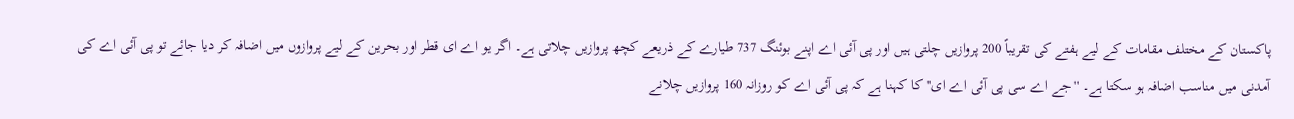پاکستان کے مختلف مقامات کے لیے ہفتے کی تقریباً 200 پروازیں چلتی ہیں اور پی آئی اے اپنے بوئنگ 737 طیارے کے ذریعے کچھ پروازیں چلاتی ہے۔ اگر یو اے ای قطر اور بحرین کے لیے پروازوں میں اضافہ کر دیا جائے تو پی آئی اے کی آمدنی میں مناسب اضافہ ہو سکتا ہے۔ ''جے اے سی پی آئی اے ای'' کا کہنا ہے کہ پی آئی اے کو روزانہ 160 پروازیں چلانے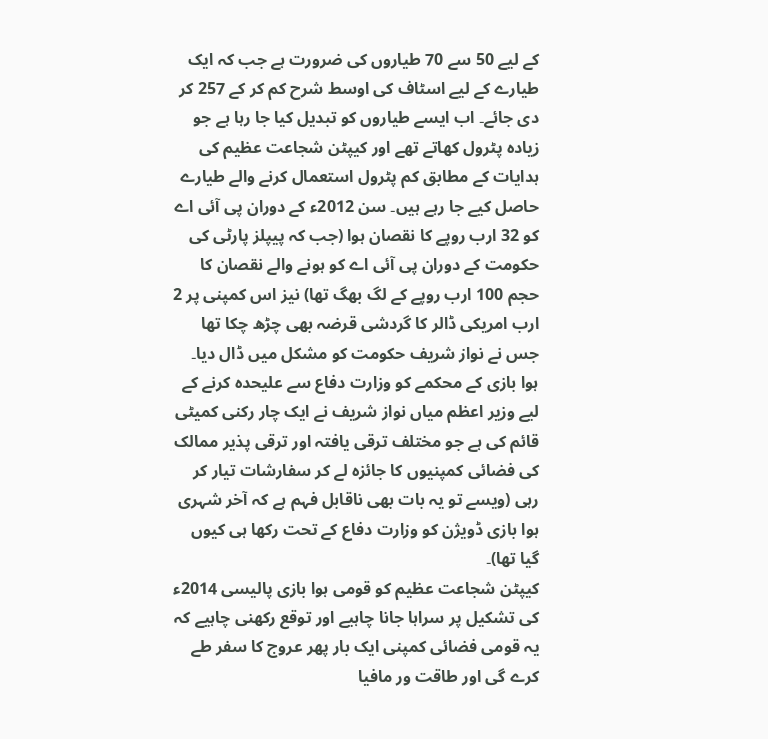کے لیے 50 سے 70 طیاروں کی ضرورت ہے جب کہ ایک طیارے کے لیے اسٹاف کی اوسط شرح کم کر کے 257 کر دی جائے۔ اب ایسے طیاروں کو تبدیل کیا جا رہا ہے جو زیادہ پٹرول کھاتے تھے اور کیپٹن شجاعت عظیم کی ہدایات کے مطابق کم پٹرول استعمال کرنے والے طیارے حاصل کیے جا رہے ہیں۔ سن 2012ء کے دوران پی آئی اے کو 32 ارب روپے کا نقصان ہوا (جب کہ پیپلز پارٹی کی حکومت کے دوران پی آئی اے کو ہونے والے نقصان کا حجم 100 ارب روپے کے لگ بھگ تھا) نیز اس کمپنی پر 2 ارب امریکی ڈالر کا گردشی قرضہ بھی چڑھ چکا تھا جس نے نواز شریف حکومت کو مشکل میں ڈال دیا۔
ہوا بازی کے محکمے کو وزارت دفاع سے علیحدہ کرنے کے لیے وزیر اعظم میاں نواز شریف نے ایک چار رکنی کمیٹی قائم کی ہے جو مختلف ترقی یافتہ اور ترقی پذیر ممالک کی فضائی کمپنیوں کا جائزہ لے کر سفارشات تیار کر رہی (ویسے تو یہ بات بھی ناقابل فہم ہے کہ آخر شہری ہوا بازی ڈویژن کو وزارت دفاع کے تحت رکھا ہی کیوں گیا تھا)۔
کیپٹن شجاعت عظیم کو قومی ہوا بازی پالیسی 2014ء کی تشکیل پر سراہا جانا چاہیے اور توقع رکھنی چاہیے کہ یہ قومی فضائی کمپنی ایک بار پھر عروج کا سفر طے کرے گی اور طاقت ور مافیا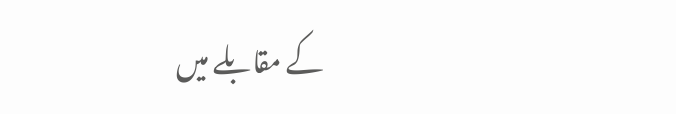کے مقابلے میں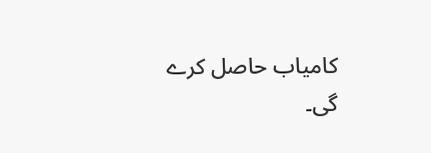کامیاب حاصل کرے گی۔